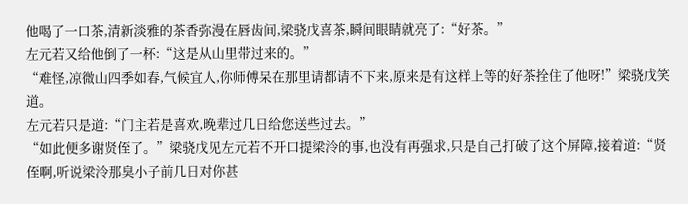他喝了一口茶,清新淡雅的茶香弥漫在唇齿间,梁骁戊喜茶,瞬间眼睛就亮了:“好茶。”
左元若又给他倒了一杯:“这是从山里带过来的。”
“难怪,凉微山四季如春,气候宜人,你师傅呆在那里请都请不下来,原来是有这样上等的好茶拴住了他呀!”梁骁戊笑道。
左元若只是道:“门主若是喜欢,晚辈过几日给您送些过去。”
“如此便多谢贤侄了。”梁骁戊见左元若不开口提梁泠的事,也没有再强求,只是自己打破了这个屏障,接着道:“贤侄啊,听说梁泠那臭小子前几日对你甚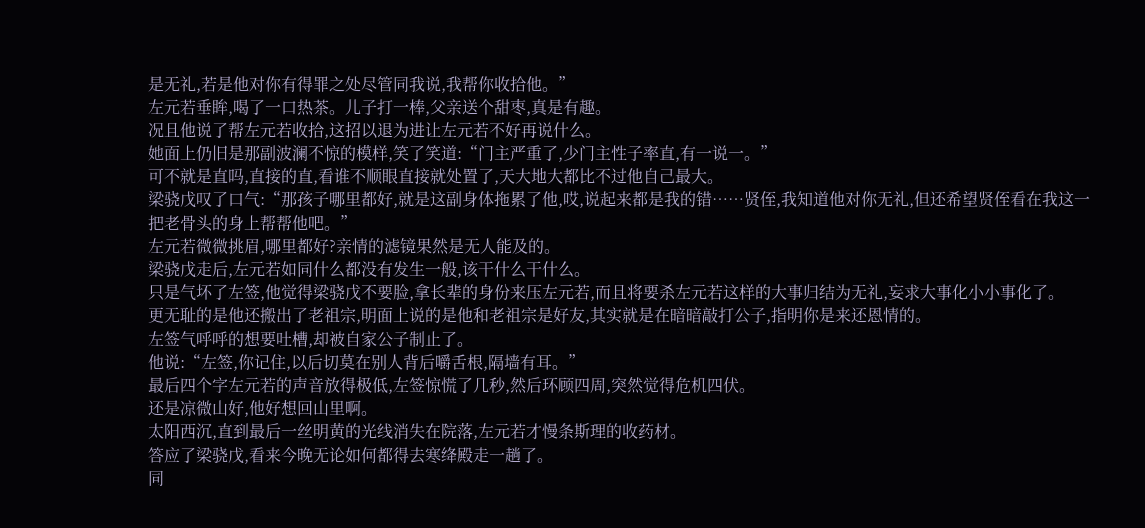是无礼,若是他对你有得罪之处尽管同我说,我帮你收拾他。”
左元若垂眸,喝了一口热茶。儿子打一棒,父亲送个甜枣,真是有趣。
况且他说了帮左元若收拾,这招以退为进让左元若不好再说什么。
她面上仍旧是那副波澜不惊的模样,笑了笑道:“门主严重了,少门主性子率直,有一说一。”
可不就是直吗,直接的直,看谁不顺眼直接就处置了,天大地大都比不过他自己最大。
梁骁戊叹了口气:“那孩子哪里都好,就是这副身体拖累了他,哎,说起来都是我的错……贤侄,我知道他对你无礼,但还希望贤侄看在我这一把老骨头的身上帮帮他吧。”
左元若微微挑眉,哪里都好?亲情的滤镜果然是无人能及的。
梁骁戊走后,左元若如同什么都没有发生一般,该干什么干什么。
只是气坏了左签,他觉得梁骁戊不要脸,拿长辈的身份来压左元若,而且将要杀左元若这样的大事归结为无礼,妄求大事化小小事化了。
更无耻的是他还搬出了老祖宗,明面上说的是他和老祖宗是好友,其实就是在暗暗敲打公子,指明你是来还恩情的。
左签气呼呼的想要吐槽,却被自家公子制止了。
他说:“左签,你记住,以后切莫在别人背后嚼舌根,隔墙有耳。”
最后四个字左元若的声音放得极低,左签惊慌了几秒,然后环顾四周,突然觉得危机四伏。
还是凉微山好,他好想回山里啊。
太阳西沉,直到最后一丝明黄的光线消失在院落,左元若才慢条斯理的收药材。
答应了梁骁戊,看来今晚无论如何都得去寒绛殿走一趟了。
同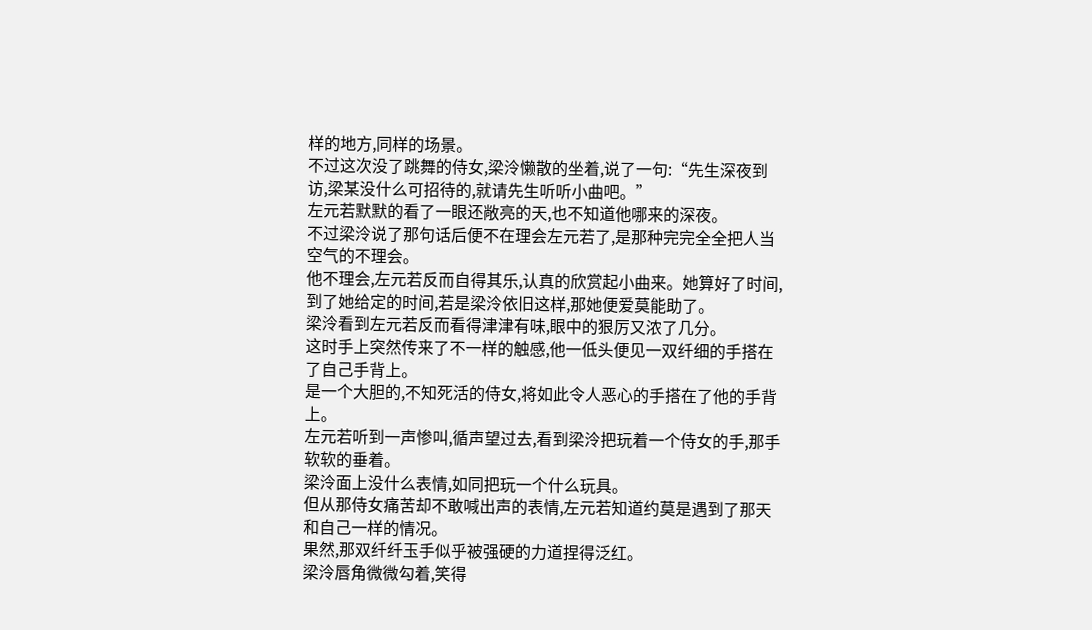样的地方,同样的场景。
不过这次没了跳舞的侍女,梁泠懒散的坐着,说了一句:“先生深夜到访,梁某没什么可招待的,就请先生听听小曲吧。”
左元若默默的看了一眼还敞亮的天,也不知道他哪来的深夜。
不过梁泠说了那句话后便不在理会左元若了,是那种完完全全把人当空气的不理会。
他不理会,左元若反而自得其乐,认真的欣赏起小曲来。她算好了时间,到了她给定的时间,若是梁泠依旧这样,那她便爱莫能助了。
梁泠看到左元若反而看得津津有味,眼中的狠厉又浓了几分。
这时手上突然传来了不一样的触感,他一低头便见一双纤细的手搭在了自己手背上。
是一个大胆的,不知死活的侍女,将如此令人恶心的手搭在了他的手背上。
左元若听到一声惨叫,循声望过去,看到梁泠把玩着一个侍女的手,那手软软的垂着。
梁泠面上没什么表情,如同把玩一个什么玩具。
但从那侍女痛苦却不敢喊出声的表情,左元若知道约莫是遇到了那天和自己一样的情况。
果然,那双纤纤玉手似乎被强硬的力道捏得泛红。
梁泠唇角微微勾着,笑得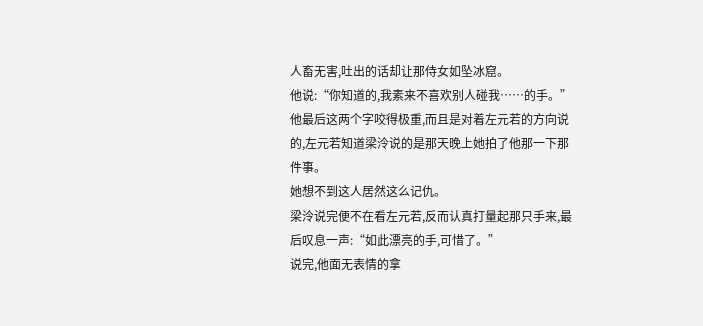人畜无害,吐出的话却让那侍女如坠冰窟。
他说:“你知道的,我素来不喜欢别人碰我……的手。”
他最后这两个字咬得极重,而且是对着左元若的方向说的,左元若知道梁泠说的是那天晚上她拍了他那一下那件事。
她想不到这人居然这么记仇。
梁泠说完便不在看左元若,反而认真打量起那只手来,最后叹息一声:“如此漂亮的手,可惜了。”
说完,他面无表情的拿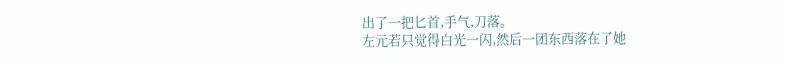出了一把匕首,手气,刀落。
左元若只觉得白光一闪,然后一团东西落在了她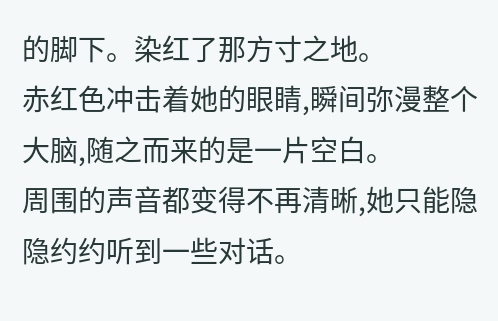的脚下。染红了那方寸之地。
赤红色冲击着她的眼睛,瞬间弥漫整个大脑,随之而来的是一片空白。
周围的声音都变得不再清晰,她只能隐隐约约听到一些对话。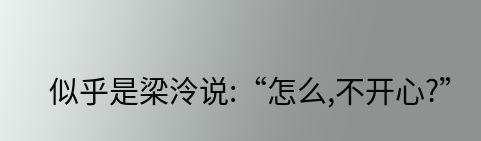似乎是梁泠说:“怎么,不开心?”